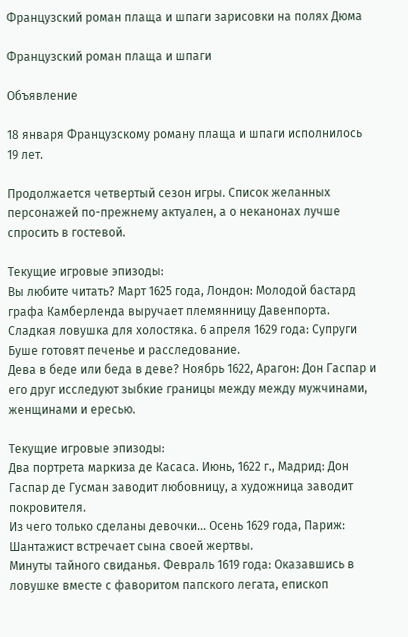Французский роман плаща и шпаги зарисовки на полях Дюма

Французский роман плаща и шпаги

Объявление

18 января Французскому роману плаща и шпаги исполнилось 19 лет.

Продолжается четвертый сезон игры. Список желанных персонажей по-прежнему актуален, а о неканонах лучше спросить в гостевой.

Текущие игровые эпизоды:
Вы любите читать? Март 1625 года, Лондон: Молодой бастард графа Камберленда выручает племянницу Давенпорта.
Сладкая ловушка для холостяка. 6 апреля 1629 года: Супруги Буше готовят печенье и расследование.
Дева в беде или беда в деве? Ноябрь 1622, Арагон: Дон Гаспар и его друг исследуют зыбкие границы между между мужчинами, женщинами и ересью.

Текущие игровые эпизоды:
Два портрета маркиза де Касаса. Июнь, 1622 г., Мадрид: Дон Гаспар де Гусман заводит любовницу, а художница заводит покровителя.
Из чего только сделаны девочки... Осень 1629 года, Париж: Шантажист встречает сына своей жертвы.
Минуты тайного свиданья. Февраль 1619 года: Оказавшись в ловушке вместе с фаворитом папского легата, епископ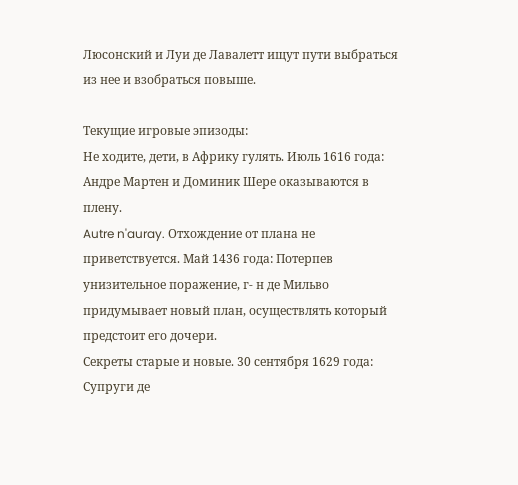Люсонский и Луи де Лавалетт ищут пути выбраться из нее и взобраться повыше.

Текущие игровые эпизоды:
Не ходите, дети, в Африку гулять. Июль 1616 года: Андре Мартен и Доминик Шере оказываются в плену.
Autre n'auray. Отхождение от плана не приветствуется. Май 1436 года: Потерпев унизительное поражение, г- н де Мильво придумывает новый план, осуществлять который предстоит его дочери.
Секреты старые и новые. 30 сентября 1629 года: Супруги де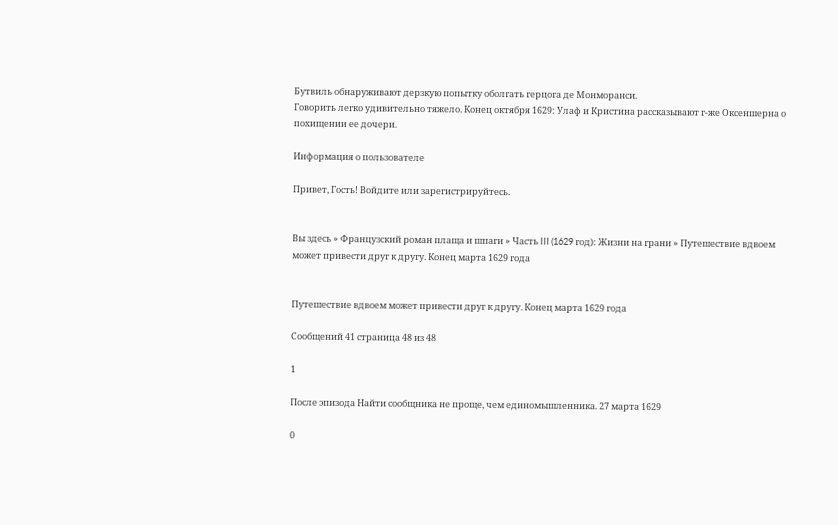Бутвиль обнаруживают дерзкую попытку оболгать герцога де Монморанси.
Говорить легко удивительно тяжело. Конец октября 1629: Улаф и Кристина рассказывают г-же Оксеншерна о похищении ее дочери.

Информация о пользователе

Привет, Гость! Войдите или зарегистрируйтесь.


Вы здесь » Французский роман плаща и шпаги » Часть III (1629 год): Жизни на грани » Путешествие вдвоем может привести друг к другу. Конец марта 1629 года


Путешествие вдвоем может привести друг к другу. Конец марта 1629 года

Сообщений 41 страница 48 из 48

1

После эпизода Найти сообщника не проще, чем единомышленника. 27 марта 1629

0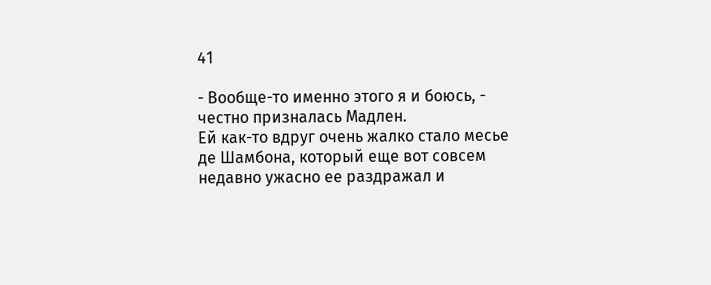41

- Вообще-то именно этого я и боюсь, - честно призналась Мадлен.
Ей как-то вдруг очень жалко стало месье де Шамбона, который еще вот совсем недавно ужасно ее раздражал и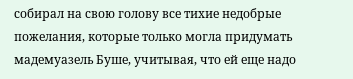собирал на свою голову все тихие недобрые пожелания, которые только могла придумать мадемуазель Буше, учитывая, что ей еще надо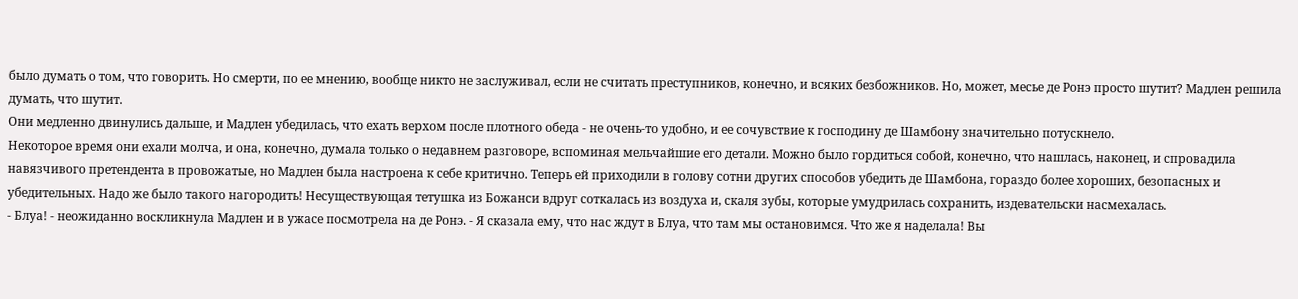было думать о том, что говорить. Но смерти, по ее мнению, вообще никто не заслуживал, если не считать преступников, конечно, и всяких безбожников. Но, может, месье де Ронэ просто шутит? Мадлен решила думать, что шутит.
Они медленно двинулись дальше, и Мадлен убедилась, что ехать верхом после плотного обеда - не очень-то удобно, и ее сочувствие к господину де Шамбону значительно потускнело.
Некоторое время они ехали молча, и она, конечно, думала только о недавнем разговоре, вспоминая мельчайшие его детали. Можно было гордиться собой, конечно, что нашлась, наконец, и спровадила навязчивого претендента в провожатые, но Мадлен была настроена к себе критично. Теперь ей приходили в голову сотни других способов убедить де Шамбона, гораздо более хороших, безопасных и убедительных. Надо же было такого нагородить! Несуществующая тетушка из Божанси вдруг соткалась из воздуха и, скаля зубы, которые умудрилась сохранить, издевательски насмехалась.
- Блуа! - неожиданно воскликнула Мадлен и в ужасе посмотрела на де Ронэ. - Я сказала ему, что нас ждут в Блуа, что там мы остановимся. Что же я наделала! Вы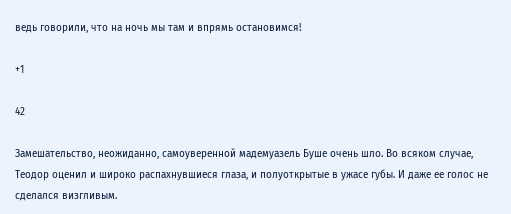ведь говорили, что на ночь мы там и впрямь остановимся!

+1

42

Замешательство, неожиданно, самоуверенной мадемуазель Буше очень шло. Во всяком случае, Теодор оценил и широко распахнувшиеся глаза, и полуоткрытые в ужасе губы. И даже ее голос не сделался визгливым.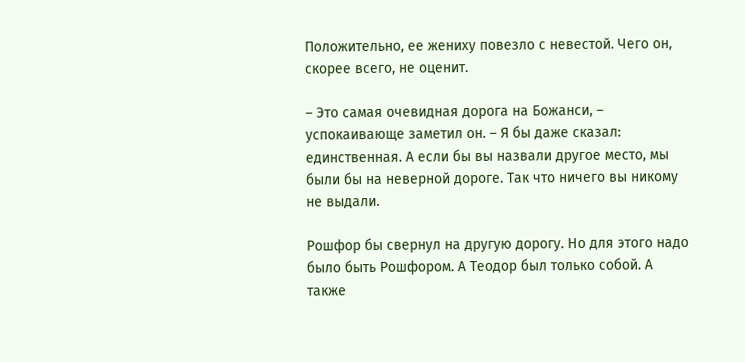Положительно, ее жениху повезло с невестой. Чего он, скорее всего, не оценит.

– Это самая очевидная дорога на Божанси, – успокаивающе заметил он. – Я бы даже сказал: единственная. А если бы вы назвали другое место, мы были бы на неверной дороге. Так что ничего вы никому не выдали.

Рошфор бы свернул на другую дорогу. Но для этого надо было быть Рошфором. А Теодор был только собой. А также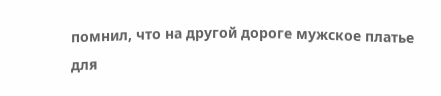помнил, что на другой дороге мужское платье для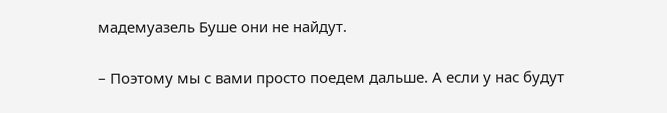мадемуазель Буше они не найдут.

– Поэтому мы с вами просто поедем дальше. А если у нас будут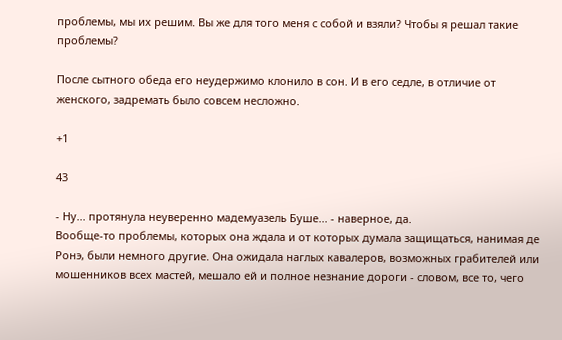проблемы, мы их решим. Вы же для того меня с собой и взяли? Чтобы я решал такие проблемы?

После сытного обеда его неудержимо клонило в сон. И в его седле, в отличие от женского, задремать было совсем несложно.

+1

43

- Ну... протянула неуверенно мадемуазель Буше... - наверное, да.
Вообще-то проблемы, которых она ждала и от которых думала защищаться, нанимая де Ронэ, были немного другие. Она ожидала наглых кавалеров, возможных грабителей или мошенников всех мастей, мешало ей и полное незнание дороги - словом, все то, чего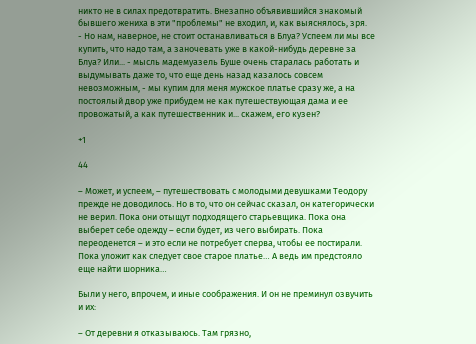никто не в силах предотвратить. Внезапно объявившийся знакомый бывшего жениха в эти "проблемы" не входил, и, как выяснялось, зря.
- Но нам, наверное, не стоит останавливаться в Блуа? Успеем ли мы все купить, что надо там, а заночевать уже в какой-нибудь деревне за Блуа? Или... - мысль мадемуазель Буше очень старалась работать и выдумывать даже то, что еще день назад казалось совсем невозможным, - мы купим для меня мужское платье сразу же, а на постоялый двор уже прибудем не как путешествующая дама и ее провожатый, а как путешественник и... скажем, его кузен?

+1

44

– Может, и успеем, – путешествовать с молодыми девушками Теодору прежде не доводилось. Но в то, что он сейчас сказал, он категорически не верил. Пока они отыщут подходящего старьевщика. Пока она выберет себе одежду – если будет, из чего выбирать. Пока переоденется – и это если не потребует сперва, чтобы ее постирали. Пока уложит как следует свое старое платье… А ведь им предстояло еще найти шорника…

Были у него, впрочем, и иные соображения. И он не преминул озвучить и их:

– От деревни я отказываюсь. Там грязно,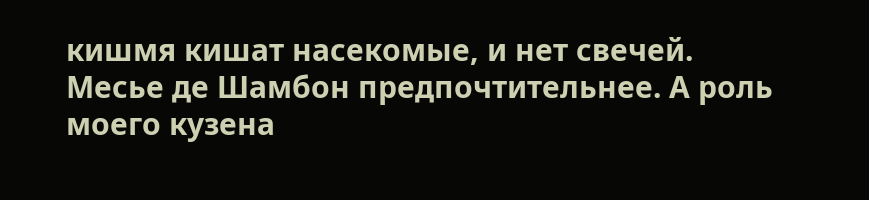кишмя кишат насекомые, и нет свечей. Месье де Шамбон предпочтительнее. А роль моего кузена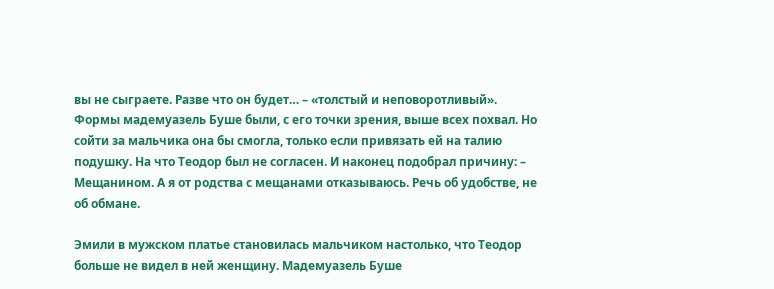вы не сыграете. Разве что он будет… – «толстый и неповоротливый». Формы мадемуазель Буше были, с его точки зрения, выше всех похвал. Но сойти за мальчика она бы смогла, только если привязать ей на талию подушку. На что Теодор был не согласен. И наконец подобрал причину: – Мещанином. А я от родства с мещанами отказываюсь. Речь об удобстве, не об обмане.

Эмили в мужском платье становилась мальчиком настолько, что Теодор больше не видел в ней женщину. Мадемуазель Буше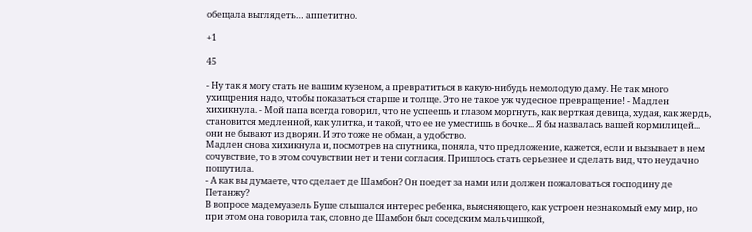обещала выглядеть… аппетитно.

+1

45

- Ну так я могу стать не вашим кузеном, а превратиться в какую-нибудь немолодую даму. Не так много ухищрения надо, чтобы показаться старше и толще. Это не такое уж чудесное превращение! - Мадлен хихикнула. - Мой папа всегда говорил, что не успеешь и глазом моргнуть, как верткая девица, худая, как жердь, становится медленной, как улитка, и такой, что ее не уместишь в бочке... Я бы назвалась вашей кормилицей... они не бывают из дворян. И это тоже не обман, а удобство.
Мадлен снова хихикнула и, посмотрев на спутника, поняла, что предложение, кажется, если и вызывает в нем сочувствие, то в этом сочувствии нет и тени согласия. Пришлось стать серьезнее и сделать вид, что неудачно пошутила.
- А как вы думаете, что сделает де Шамбон? Он поедет за нами или должен пожаловаться господину де Петанжу?
В вопросе мадемуазель Буше слышался интерес ребенка, выясняющего, как устроен незнакомый ему мир, но при этом она говорила так, словно де Шамбон был соседским мальчишкой,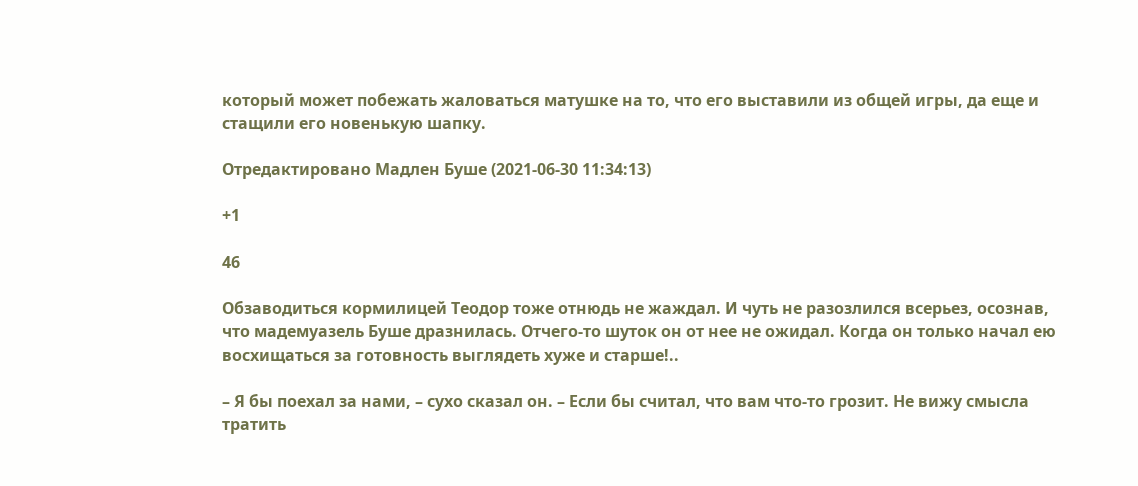который может побежать жаловаться матушке на то, что его выставили из общей игры, да еще и стащили его новенькую шапку.

Отредактировано Мадлен Буше (2021-06-30 11:34:13)

+1

46

Обзаводиться кормилицей Теодор тоже отнюдь не жаждал. И чуть не разозлился всерьез, осознав, что мадемуазель Буше дразнилась. Отчего-то шуток он от нее не ожидал. Когда он только начал ею восхищаться за готовность выглядеть хуже и старше!..

– Я бы поехал за нами, – сухо сказал он. – Если бы считал, что вам что-то грозит. Не вижу смысла тратить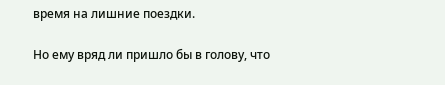время на лишние поездки.

Но ему вряд ли пришло бы в голову, что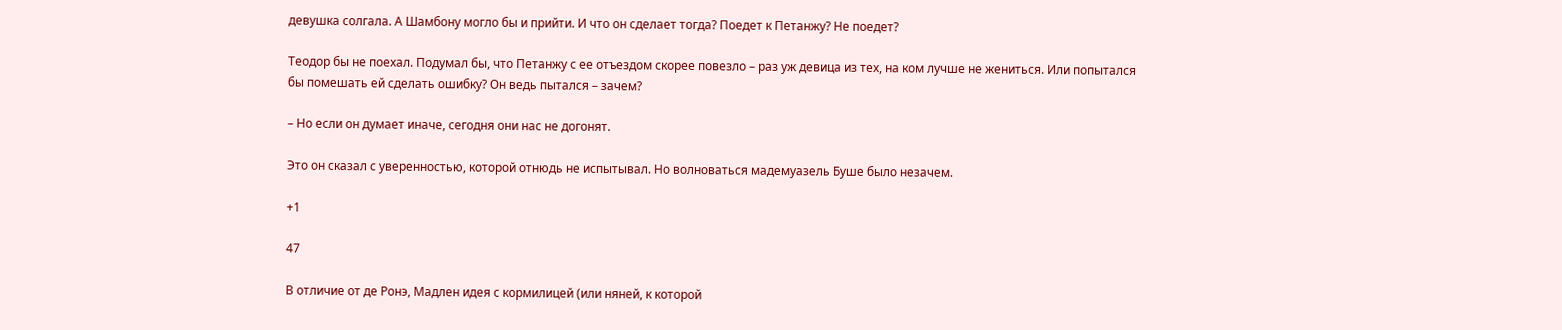девушка солгала. А Шамбону могло бы и прийти. И что он сделает тогда? Поедет к Петанжу? Не поедет?

Теодор бы не поехал. Подумал бы, что Петанжу с ее отъездом скорее повезло – раз уж девица из тех, на ком лучше не жениться. Или попытался бы помешать ей сделать ошибку? Он ведь пытался – зачем?

– Но если он думает иначе, сегодня они нас не догонят.

Это он сказал с уверенностью, которой отнюдь не испытывал. Но волноваться мадемуазель Буше было незачем.

+1

47

В отличие от де Ронэ, Мадлен идея с кормилицей (или няней, к которой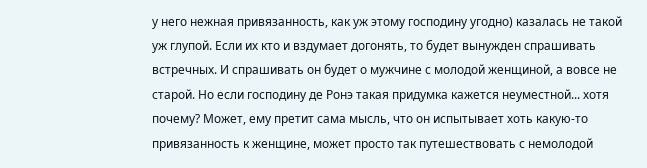у него нежная привязанность, как уж этому господину угодно) казалась не такой уж глупой. Если их кто и вздумает догонять, то будет вынужден спрашивать встречных. И спрашивать он будет о мужчине с молодой женщиной, а вовсе не старой. Но если господину де Ронэ такая придумка кажется неуместной... хотя почему? Может, ему претит сама мысль, что он испытывает хоть какую-то привязанность к женщине, может просто так путешествовать с немолодой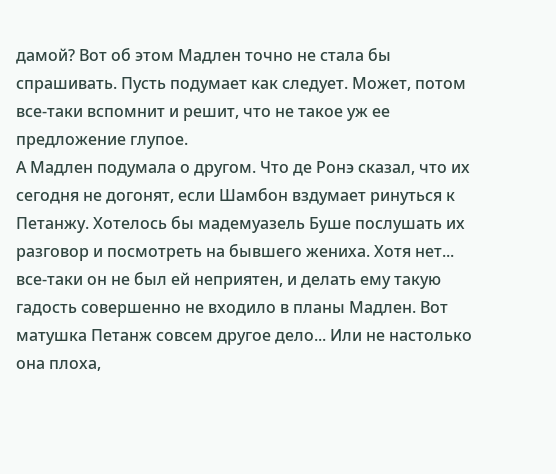дамой? Вот об этом Мадлен точно не стала бы спрашивать. Пусть подумает как следует. Может, потом все-таки вспомнит и решит, что не такое уж ее предложение глупое.
А Мадлен подумала о другом. Что де Ронэ сказал, что их сегодня не догонят, если Шамбон вздумает ринуться к Петанжу. Хотелось бы мадемуазель Буше послушать их разговор и посмотреть на бывшего жениха. Хотя нет... все-таки он не был ей неприятен, и делать ему такую гадость совершенно не входило в планы Мадлен. Вот матушка Петанж совсем другое дело... Или не настолько она плоха,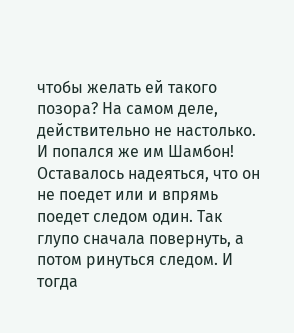чтобы желать ей такого позора? На самом деле, действительно не настолько. И попался же им Шамбон! Оставалось надеяться, что он не поедет или и впрямь поедет следом один. Так глупо сначала повернуть, а потом ринуться следом. И тогда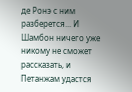де Ронэ с ним разберется... И Шамбон ничего уже никому не сможет рассказать, и Петанжам удастся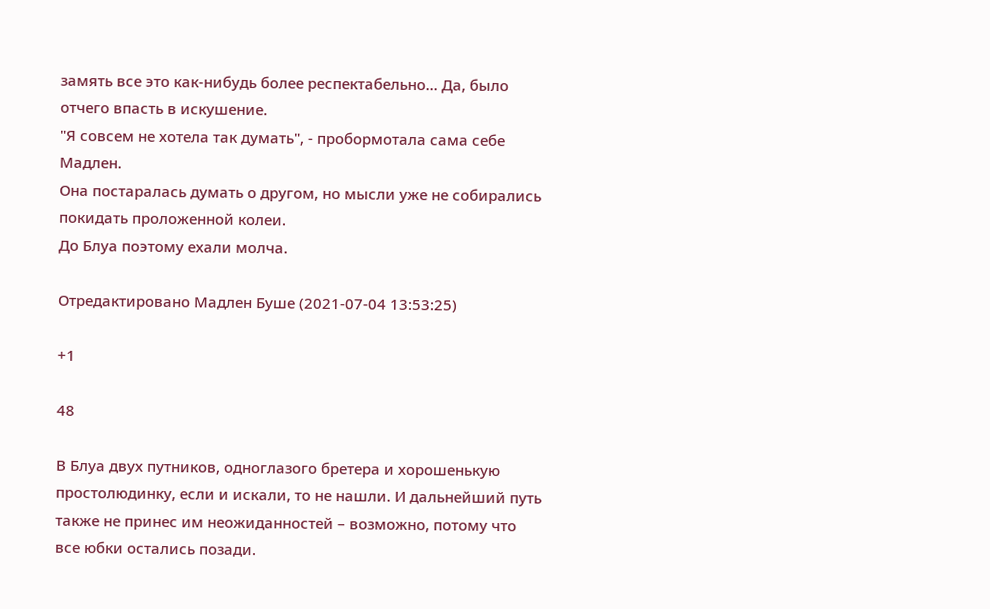замять все это как-нибудь более респектабельно... Да, было отчего впасть в искушение.
"Я совсем не хотела так думать", - пробормотала сама себе Мадлен.
Она постаралась думать о другом, но мысли уже не собирались покидать проложенной колеи.
До Блуа поэтому ехали молча.

Отредактировано Мадлен Буше (2021-07-04 13:53:25)

+1

48

В Блуа двух путников, одноглазого бретера и хорошенькую простолюдинку, если и искали, то не нашли. И дальнейший путь также не принес им неожиданностей – возможно, потому что все юбки остались позади.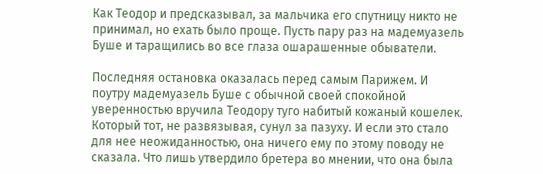Как Теодор и предсказывал, за мальчика его спутницу никто не принимал, но ехать было проще. Пусть пару раз на мадемуазель Буше и таращились во все глаза ошарашенные обыватели.

Последняя остановка оказалась перед самым Парижем. И поутру мадемуазель Буше с обычной своей спокойной уверенностью вручила Теодору туго набитый кожаный кошелек. Который тот, не развязывая, сунул за пазуху. И если это стало для нее неожиданностью, она ничего ему по этому поводу не сказала. Что лишь утвердило бретера во мнении, что она была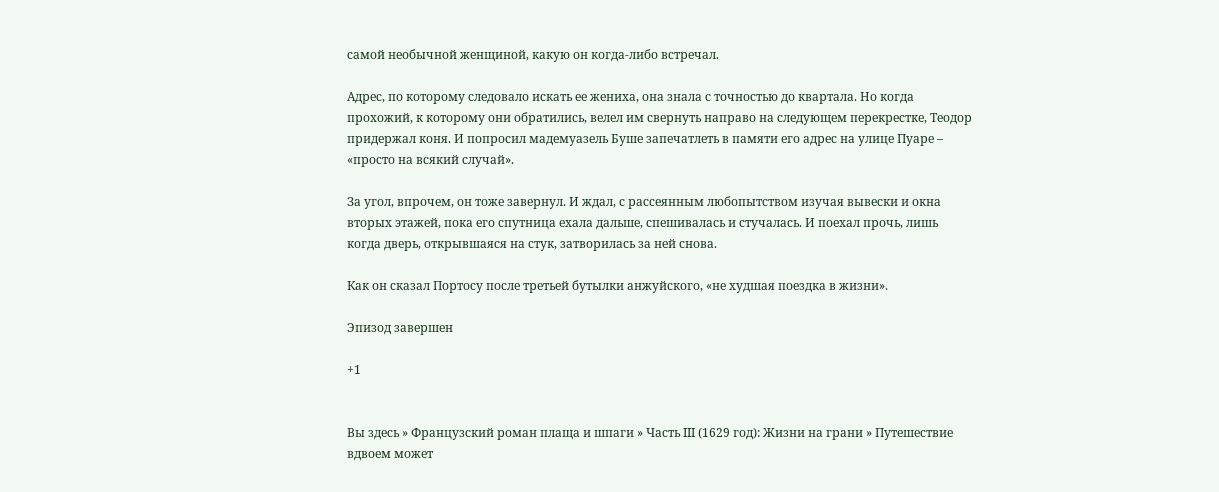самой необычной женщиной, какую он когда-либо встречал.

Адрес, по которому следовало искать ее жениха, она знала с точностью до квартала. Но когда прохожий, к которому они обратились, велел им свернуть направо на следующем перекрестке, Теодор придержал коня. И попросил мадемуазель Буше запечатлеть в памяти его адрес на улице Пуаре – «просто на всякий случай».

За угол, впрочем, он тоже завернул. И ждал, с рассеянным любопытством изучая вывески и окна вторых этажей, пока его спутница ехала дальше, спешивалась и стучалась. И поехал прочь, лишь когда дверь, открывшаяся на стук, затворилась за ней снова.

Как он сказал Портосу после третьей бутылки анжуйского, «не худшая поездка в жизни».

Эпизод завершен

+1


Вы здесь » Французский роман плаща и шпаги » Часть III (1629 год): Жизни на грани » Путешествие вдвоем может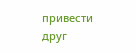привести друг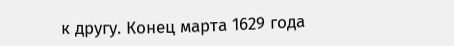к другу. Конец марта 1629 года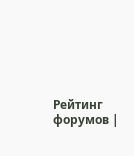Рейтинг форумов |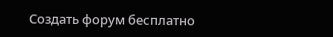Создать форум бесплатно